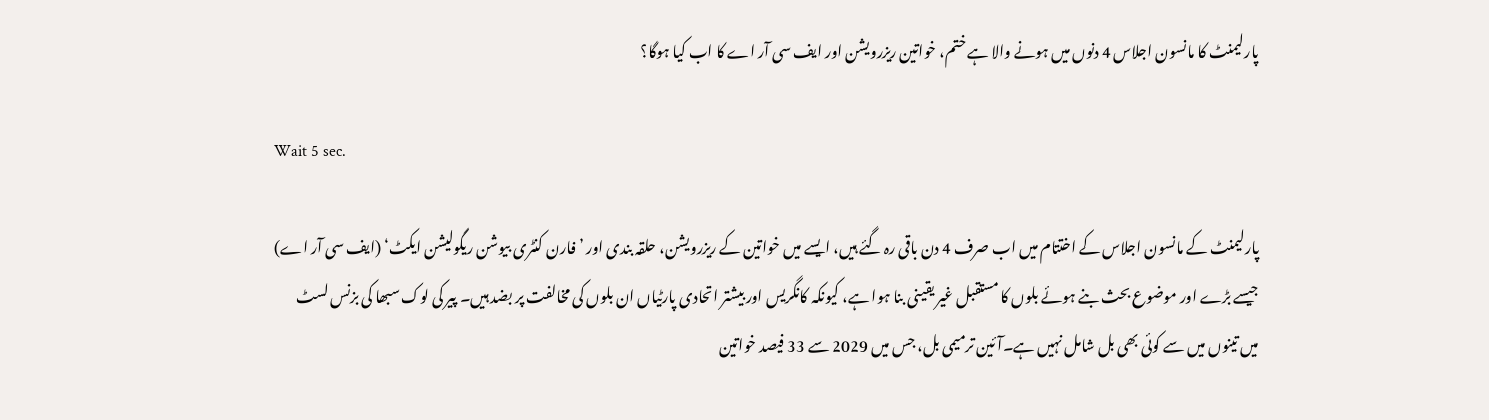پارلیمنٹ کا مانسون اجلاس 4 دنوں میں ہونے والا ہے ختم، خواتین ریزرویشن اور ایف سی آر اے کا اب کیا ہوگا؟

Wait 5 sec.

پارلیمنٹ کے مانسون اجلاس کے اختتام میں اب صرف 4 دن باقی رہ گئے ہیں، ایسے میں خواتین کے ریزرویشن، حلقہ بندی اور ’فارن کنٹری بیوشن ریگولیشن ایکٹ‘ (ایف سی آر اے) جیسے بڑے اور موضوع بحث بنے ہوئے بلوں کا مستقبل غیر یقینی بنا ہوا ہے، کیونکہ کانگریس اور بیشتر اتحادی پارٹیاں ان بلوں کی مخالفت پر بضد ہیں۔ پیر کی لوک سبھا کی بزنس لسٹ میں تینوں میں سے کوئی بھی بل شامل نہیں ہے۔آئین ترمیمی بل، جس میں 2029 سے 33 فیصد خواتین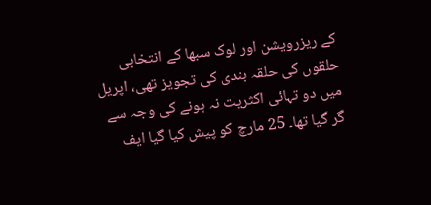کے ریزرویشن اور لوک سبھا کے انتخابی حلقوں کی حلقہ بندی کی تجویز تھی، اپریل میں دو تہائی اکثریت نہ ہونے کی وجہ سے گر گیا تھا۔ 25 مارچ کو پیش کیا گیا ایف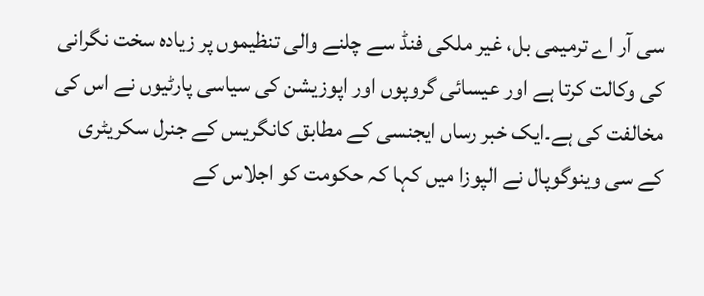سی آر اے ترمیمی بل، غیر ملکی فنڈ سے چلنے والی تنظیموں پر زیادہ سخت نگرانی کی وکالت کرتا ہے اور عیسائی گروپوں اور اپوزیشن کی سیاسی پارٹیوں نے اس کی مخالفت کی ہے۔ایک خبر رساں ایجنسی کے مطابق کانگریس کے جنرل سکریٹری کے سی وینوگوپال نے الپوزا میں کہا کہ حکومت کو اجلاس کے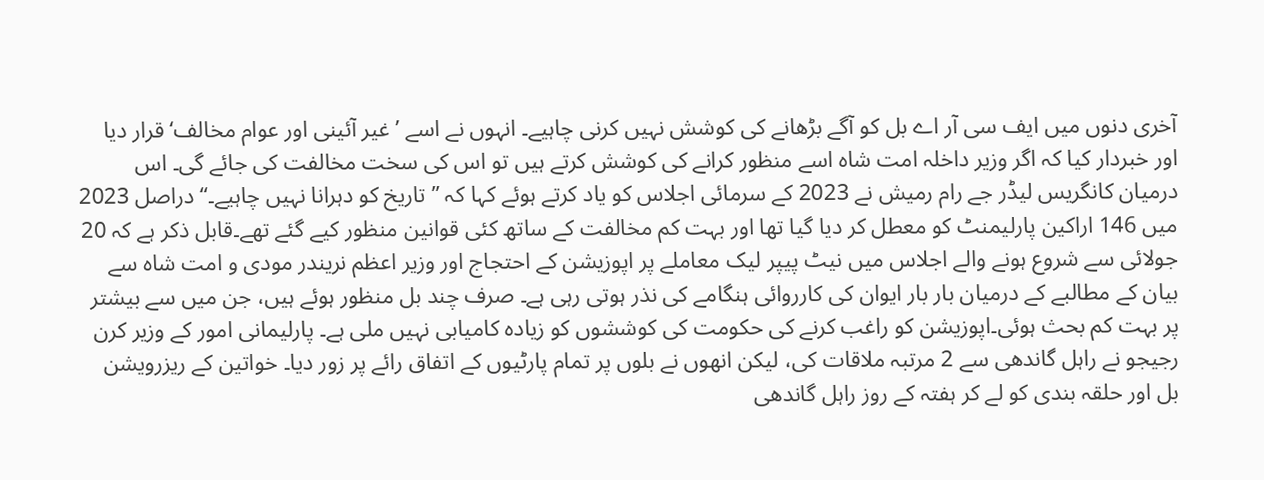آخری دنوں میں ایف سی آر اے بل کو آگے بڑھانے کی کوشش نہیں کرنی چاہیے۔ انہوں نے اسے ’غیر آئینی اور عوام مخالف‘ قرار دیا اور خبردار کیا کہ اگر وزیر داخلہ امت شاہ اسے منظور کرانے کی کوشش کرتے ہیں تو اس کی سخت مخالفت کی جائے گی۔ اس درمیان کانگریس لیڈر جے رام رمیش نے 2023 کے سرمائی اجلاس کو یاد کرتے ہوئے کہا کہ ’’تاریخ کو دہرانا نہیں چاہیے۔‘‘ دراصل 2023 میں 146 اراکین پارلیمنٹ کو معطل کر دیا گیا تھا اور بہت کم مخالفت کے ساتھ کئی قوانین منظور کیے گئے تھے۔قابل ذکر ہے کہ 20 جولائی سے شروع ہونے والے اجلاس میں نیٹ پیپر لیک معاملے پر اپوزیشن کے احتجاج اور وزیر اعظم نریندر مودی و امت شاہ سے بیان کے مطالبے کے درمیان بار بار ایوان کی کارروائی ہنگامے کی نذر ہوتی رہی ہے۔ صرف چند بل منظور ہوئے ہیں، جن میں سے بیشتر پر بہت کم بحث ہوئی۔اپوزیشن کو راغب کرنے کی حکومت کی کوششوں کو زیادہ کامیابی نہیں ملی ہے۔ پارلیمانی امور کے وزیر کرن رجیجو نے راہل گاندھی سے 2 مرتبہ ملاقات کی، لیکن انھوں نے بلوں پر تمام پارٹیوں کے اتفاق رائے پر زور دیا۔ خواتین کے ریزرویشن بل اور حلقہ بندی کو لے کر ہفتہ کے روز راہل گاندھی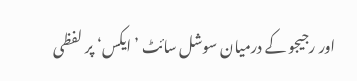اور رجیجو کے درمیان سوشل سائٹ ’ایکس‘ پر لفظی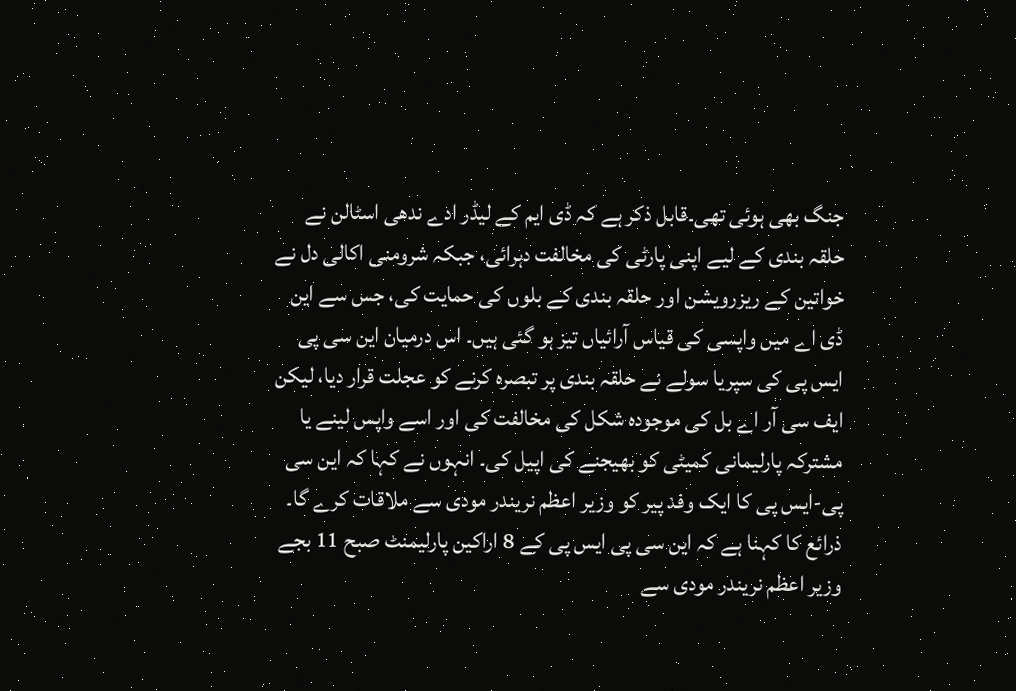جنگ بھی ہوئی تھی۔قابل ذکر ہے کہ ڈی ایم کے لیڈر ادے ندھی اسٹالن نے حلقہ بندی کے لیے اپنی پارٹی کی مخالفت دہرائی، جبکہ شرومنی اکالی دل نے خواتین کے ریزرویشن اور حلقہ بندی کے بلوں کی حمایت کی، جس سے این ڈی اے میں واپسی کی قیاس آرائیاں تیز ہو گئی ہیں۔ اس درمیان این سی پی ایس پی کی سپریا سولے نے حلقہ بندی پر تبصرہ کرنے کو عجلت قرار دیا، لیکن ایف سی آر اے بل کی موجودہ شکل کی مخالفت کی اور اسے واپس لینے یا مشترکہ پارلیمانی کمیٹی کو بھیجنے کی اپیل کی۔ انہوں نے کہا کہ این سی پی-ایس پی کا ایک وفد پیر کو وزیر اعظم نریندر مودی سے ملاقات کرے گا۔ ذرائع کا کہنا ہے کہ این سی پی ایس پی کے 8 اراکین پارلیمنٹ صبح 11 بجے وزیر اعظم نریندر مودی سے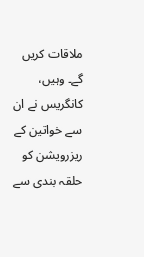ملاقات کریں گے۔ وہیں، کانگریس نے ان سے خواتین کے ریزرویشن کو حلقہ بندی سے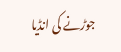جوڑنے کی انڈیا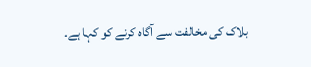بلاک کی مخالفت سے آگاہ کرنے کو کہا ہے۔